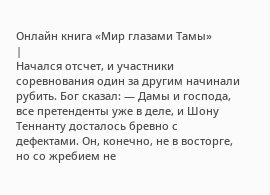Онлайн книга «Мир глазами Тамы»
|
Начался отсчет, и участники соревнования один за другим начинали рубить. Бог сказал: — Дамы и господа, все претенденты уже в деле, и Шону Теннанту досталось бревно с дефектами. Он, конечно, не в восторге, но со жребием не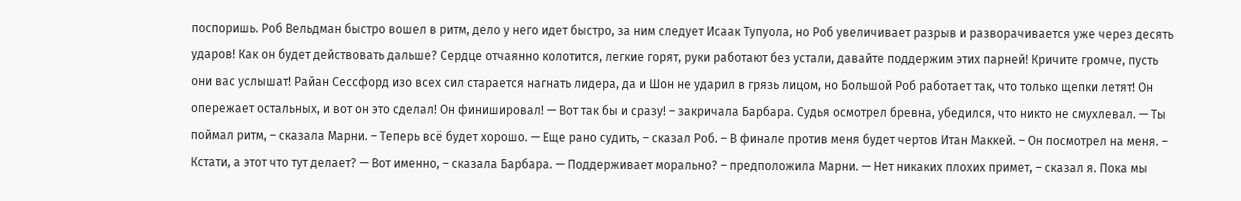поспоришь. Роб Вельдман быстро вошел в ритм, дело у него идет быстро, за ним следует Исаак Тупуола, но Роб увеличивает разрыв и разворачивается уже через десять ударов! Как он будет действовать дальше? Сердце отчаянно колотится, легкие горят, руки работают без устали, давайте поддержим этих парней! Кричите громче, пусть они вас услышат! Райан Сессфорд изо всех сил старается нагнать лидера, да и Шон не ударил в грязь лицом, но Большой Роб работает так, что только щепки летят! Он опережает остальных, и вот он это сделал! Он финишировал! — Вот так бы и сразу! – закричала Барбара. Судья осмотрел бревна, убедился, что никто не смухлевал. — Ты поймал ритм, – сказала Марни. – Теперь всё будет хорошо. — Еще рано судить, – сказал Роб. – В финале против меня будет чертов Итан Маккей. – Он посмотрел на меня. – Кстати, а этот что тут делает? — Вот именно, – сказала Барбара. — Поддерживает морально? – предположила Марни. — Нет никаких плохих примет, – сказал я. Пока мы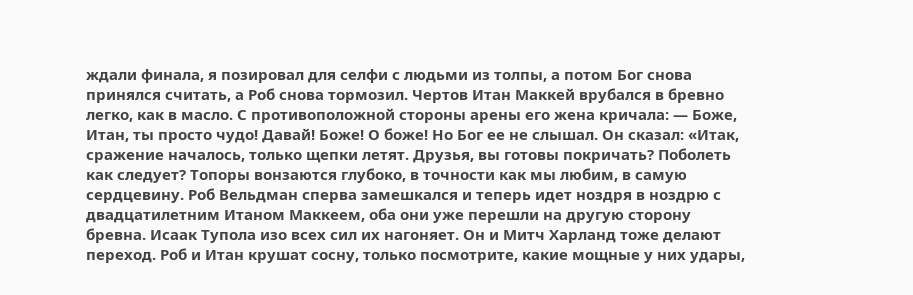ждали финала, я позировал для селфи с людьми из толпы, а потом Бог снова принялся считать, а Роб снова тормозил. Чертов Итан Маккей врубался в бревно легко, как в масло. С противоположной стороны арены его жена кричала: — Боже, Итан, ты просто чудо! Давай! Боже! О боже! Но Бог ее не слышал. Он сказал: «Итак, сражение началось, только щепки летят. Друзья, вы готовы покричать? Поболеть как следует? Топоры вонзаются глубоко, в точности как мы любим, в самую сердцевину. Роб Вельдман сперва замешкался и теперь идет ноздря в ноздрю с двадцатилетним Итаном Маккеем, оба они уже перешли на другую сторону бревна. Исаак Тупола изо всех сил их нагоняет. Он и Митч Харланд тоже делают переход. Роб и Итан крушат сосну, только посмотрите, какие мощные у них удары,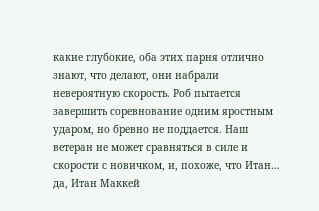какие глубокие, оба этих парня отлично знают, что делают, они набрали невероятную скорость. Роб пытается завершить соревнование одним яростным ударом, но бревно не поддается. Наш ветеран не может сравняться в силе и скорости с новичком, и, похоже, что Итан… да, Итан Маккей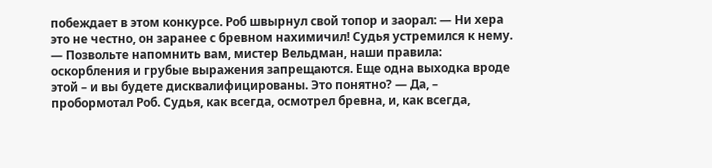побеждает в этом конкурсе. Роб швырнул свой топор и заорал: — Ни хера это не честно, он заранее с бревном нахимичил! Судья устремился к нему. — Позвольте напомнить вам, мистер Вельдман, наши правила: оскорбления и грубые выражения запрещаются. Еще одна выходка вроде этой – и вы будете дисквалифицированы. Это понятно? — Да, – пробормотал Роб. Судья, как всегда, осмотрел бревна, и, как всегда,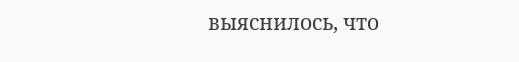выяснилось, что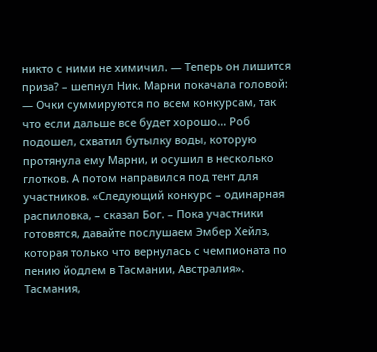никто с ними не химичил. — Теперь он лишится приза? – шепнул Ник. Марни покачала головой: — Очки суммируются по всем конкурсам, так что если дальше все будет хорошо… Роб подошел, схватил бутылку воды, которую протянула ему Марни, и осушил в несколько глотков. А потом направился под тент для участников. «Следующий конкурс – одинарная распиловка, – сказал Бог. – Пока участники готовятся, давайте послушаем Эмбер Хейлз, которая только что вернулась с чемпионата по пению йодлем в Тасмании, Австралия». Тасмания,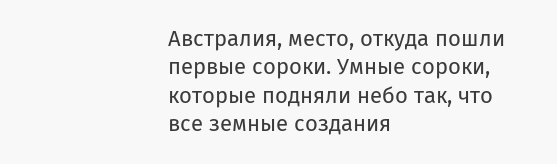Австралия, место, откуда пошли первые сороки. Умные сороки, которые подняли небо так, что все земные создания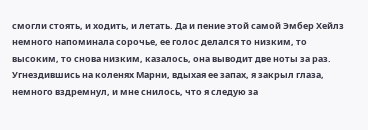смогли стоять, и ходить, и летать. Да и пение этой самой Эмбер Хейлз немного напоминала сорочье, ее голос делался то низким, то высоким, то снова низким, казалось, она выводит две ноты за раз. Угнездившись на коленях Марни, вдыхая ее запах, я закрыл глаза, немного вздремнул, и мне снилось, что я следую за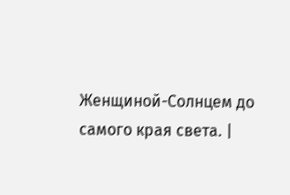Женщиной-Солнцем до самого края света. |